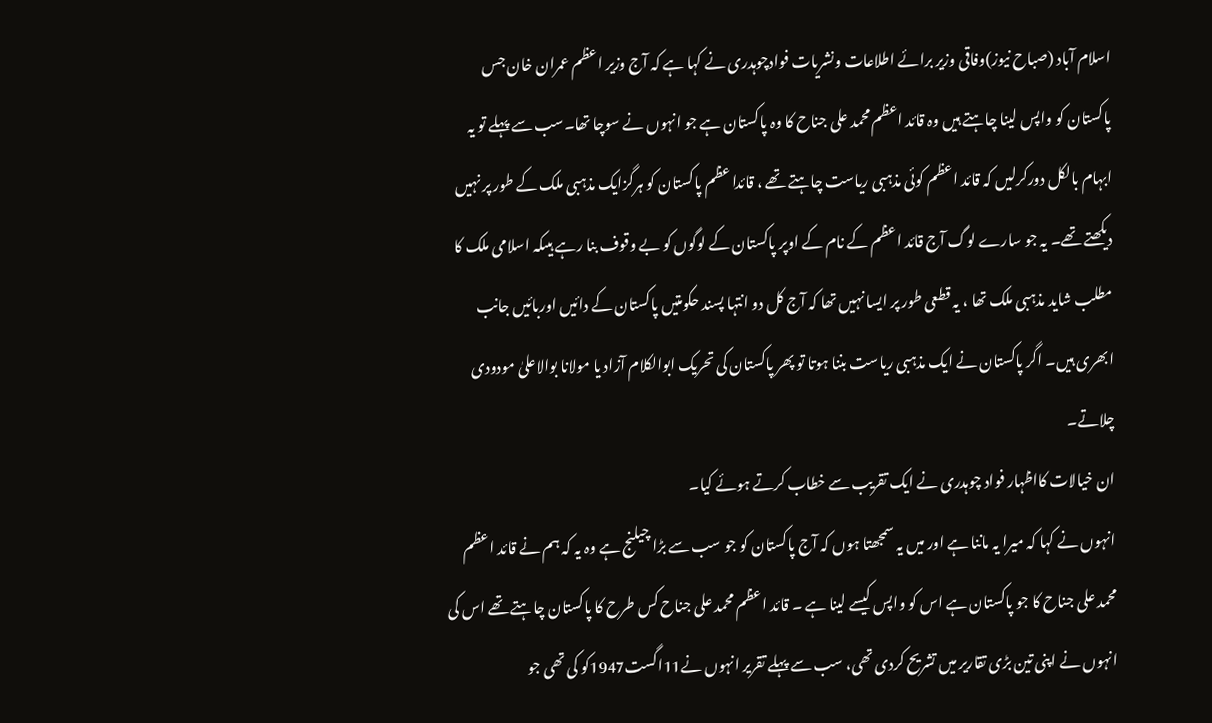اسلام آباد (صباح نیوز)وفاقی وزیر برائے اطلاعات ونشریات فوادچوہدری نے کہا ہے کہ آج وزیر اعظم عمران خان جس پاکستان کو واپس لینا چاہتے ہیں وہ قائد اعظم محمد علی جناح کا وہ پاکستان ہے جو انہوں نے سوچا تھا۔سب سے پہلے تو یہ ابہام بالکل دورکرلیں کہ قائد اعظم کوئی مذہبی ریاست چاہتے تھے ، قائدا عظم پاکستان کو ہرگزایک مذہبی ملک کے طور پر نہیں دیکھتے تھے۔ یہ جو سارے لوگ آج قائد اعظم کے نام کے اوپر پاکستان کے لوگوں کو بے وقوف بنا رہے ہیںکہ اسلامی ملک کا مطلب شاید مذہبی ملک تھا ، یہ قطعی طور پر ایسا نہیں تھا کہ آج کل دو انتہا پسند حکومتیں پاکستان کے دائیں اوربائیں جانب ابھری ہیں۔ اگر پاکستان نے ایک مذہبی ریاست بننا ہوتا تو پھر پاکستان کی تحریک ابوالکلام آزاد یا مولانا بوالاعلیٰ مودودی چلاتے۔
ان خیالات کااظہار فواد چوہدری نے ایک تقریب سے خطاب کرتے ہوئے کیا۔
انہوں نے کہا کہ میرا یہ ماننا ہے اور میں یہ سمجھتا ہوں کہ آج پاکستان کو جو سب سے بڑا چیلنج ہے وہ یہ کہ ہم نے قائد اعظم محمد علی جناح کا جو پاکستان ہے اس کو واپس کیسے لینا ہے ۔ قائد اعظم محمد علی جناح کس طرح کا پاکستان چاہتے تھے اس کی انہوں نے اپنی تین بڑی تقاریر میں تشریح کردی تھی، سب سے پہلے تقریر انہوں نے11اگست1947کو کی تھی جو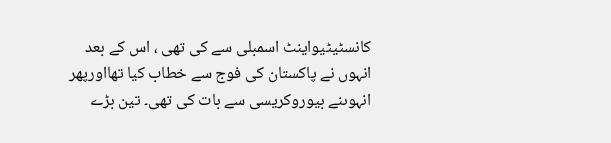کانسٹیٹیواینٹ اسمبلی سے کی تھی ، اس کے بعد انہوں نے پاکستان کی فوج سے خطاب کیا تھااورپھر انہوںنے بیوروکریسی سے بات کی تھی۔ تین بڑے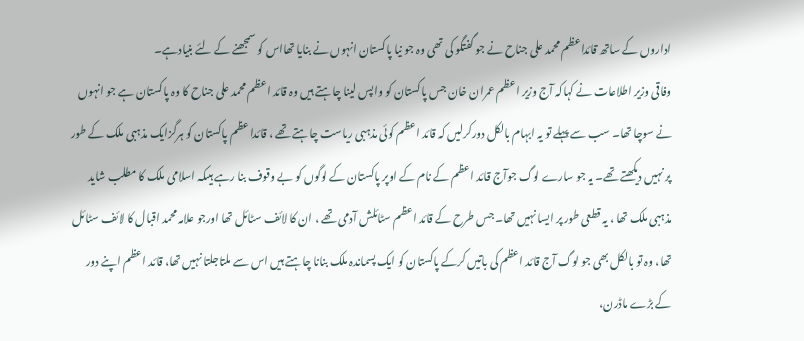اداروں کے ساتھ قائداعظم محمد علی جناح نے جو گفتگو کی تھی وہ جو نیا پاکستان انہوں نے بنایا تھااس کو سمجھنے کے لئے بنیادہے۔
وفاقی وزیر اطلاعات نے کہاکہ آج وزیر اعظم عمران خان جس پاکستان کو واپس لینا چاہتے ہیں وہ قائد اعظم محمد علی جناح کا وہ پاکستان ہے جو انہوں نے سوچا تھا۔ سب سے پہلے تو یہ ابہام بالکل دورکرلیں کہ قائد اعظم کوئی مذہبی ریاست چاہتے تھے ، قائدا عظم پاکستان کو ہرگزایک مذہبی ملک کے طور پر نہیں دیکھتے تھے۔ یہ جو سارے لوگ جوآج قائد اعظم کے نام کے اوپر پاکستان کے لوگوں کو بے وقوف بنا رہے ہیںکہ اسلامی ملک کا مطلب شاید مذہبی ملک تھا ، یہ قطعی طور پر ایسا نہیں تھا۔ جس طرح کے قائد اعظم سٹائلش آدمی تھے ، ان کا لائف سٹائل تھا اورجو علامہ محمد اقبال کا لائف سٹائل تھا، وہ تو بالکل بھی جو لوگ آج قائد اعظم کی باتیں کرکے پاکستان کو ایک پسماندہ ملک بنانا چاہتے ہیں اس سے ملتاجلتا نہیں تھا، قائد اعظم اپنے دور کے بڑے ماڈرن،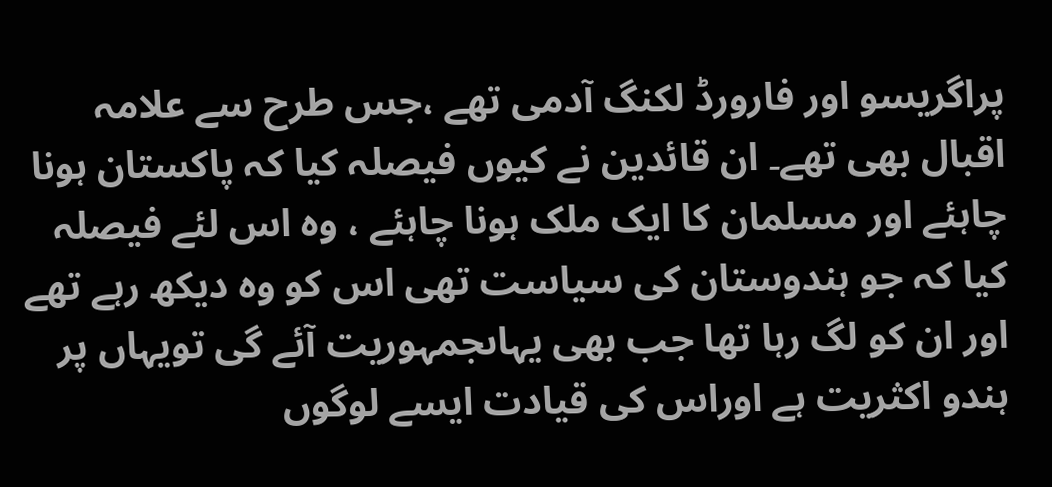پراگریسو اور فارورڈ لکنگ آدمی تھے ،جس طرح سے علامہ اقبال بھی تھے۔ ان قائدین نے کیوں فیصلہ کیا کہ پاکستان ہونا چاہئے اور مسلمان کا ایک ملک ہونا چاہئے ، وہ اس لئے فیصلہ کیا کہ جو ہندوستان کی سیاست تھی اس کو وہ دیکھ رہے تھے اور ان کو لگ رہا تھا جب بھی یہاںجمہوریت آئے گی تویہاں پر ہندو اکثریت ہے اوراس کی قیادت ایسے لوگوں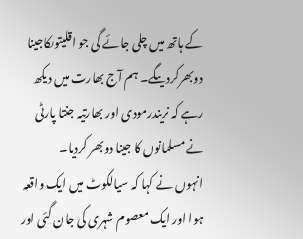کے ہاتھ میں چلی جائے گی جو اقلیتوںکاجینا دوبھرکردیںگے۔ ہم آج بھارت میں دیکھ رہے کہ نریندرمودی اور بھارتیہ جنتا پارٹی نے مسلمانوں کا جینا دوبھر کردیا۔
انہوں نے کہا کہ سیالکوٹ میں ایک واقعہ ہوا اور ایک معصوم شہری کی جان گئی اور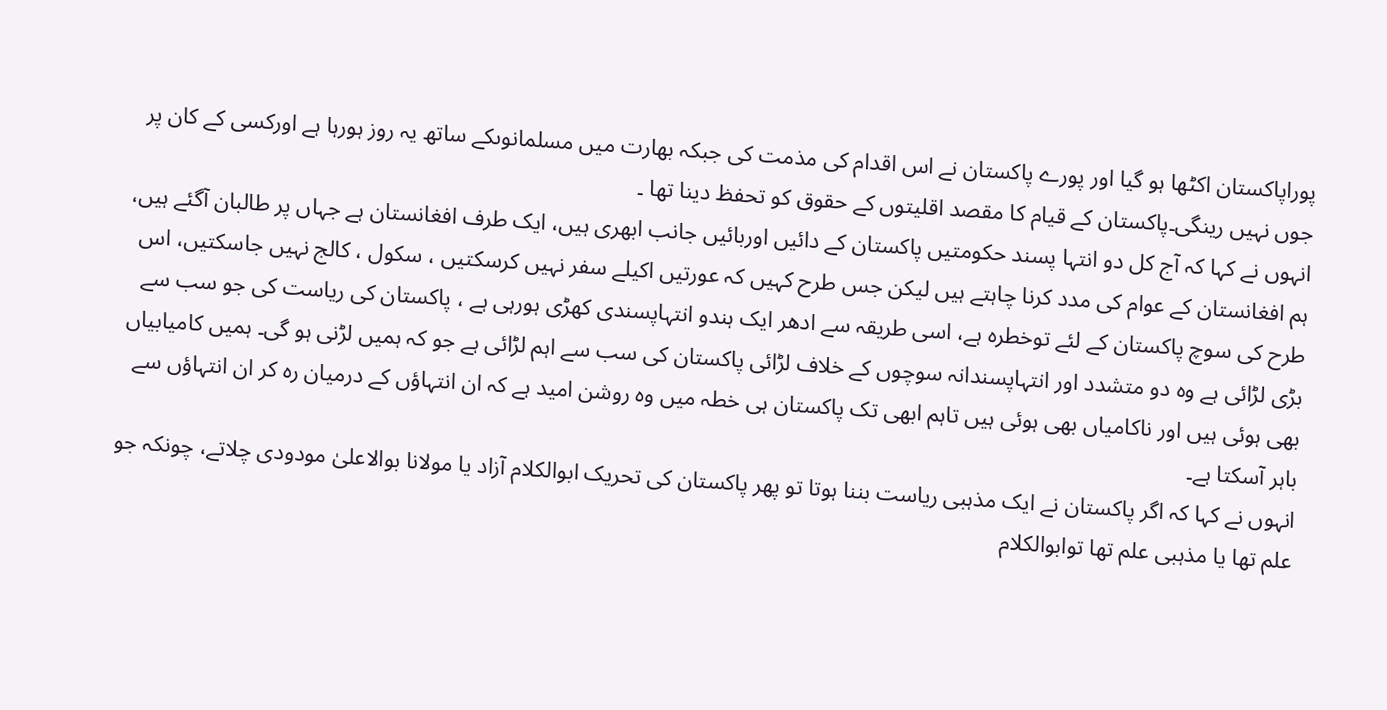پوراپاکستان اکٹھا ہو گیا اور پورے پاکستان نے اس اقدام کی مذمت کی جبکہ بھارت میں مسلمانوںکے ساتھ یہ روز ہورہا ہے اورکسی کے کان پر جوں نہیں رینگی۔پاکستان کے قیام کا مقصد اقلیتوں کے حقوق کو تحفظ دینا تھا ۔
انہوں نے کہا کہ آج کل دو انتہا پسند حکومتیں پاکستان کے دائیں اوربائیں جانب ابھری ہیں، ایک طرف افغانستان ہے جہاں پر طالبان آگئے ہیں، ہم افغانستان کے عوام کی مدد کرنا چاہتے ہیں لیکن جس طرح کہیں کہ عورتیں اکیلے سفر نہیں کرسکتیں ، سکول ، کالج نہیں جاسکتیں، اس طرح کی سوچ پاکستان کے لئے توخطرہ ہے، اسی طریقہ سے ادھر ایک ہندو انتہاپسندی کھڑی ہورہی ہے ، پاکستان کی ریاست کی جو سب سے بڑی لڑائی ہے وہ دو متشدد اور انتہاپسندانہ سوچوں کے خلاف لڑائی پاکستان کی سب سے اہم لڑائی ہے جو کہ ہمیں لڑنی ہو گی۔ ہمیں کامیابیاں بھی ہوئی ہیں اور ناکامیاں بھی ہوئی ہیں تاہم ابھی تک پاکستان ہی خطہ میں وہ روشن امید ہے کہ ان انتہاؤں کے درمیان رہ کر ان انتہاؤں سے باہر آسکتا ہے۔
انہوں نے کہا کہ اگر پاکستان نے ایک مذہبی ریاست بننا ہوتا تو پھر پاکستان کی تحریک ابوالکلام آزاد یا مولانا بوالاعلیٰ مودودی چلاتے، چونکہ جو علم تھا یا مذہبی علم تھا توابوالکلام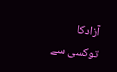آزادکا توکسی سے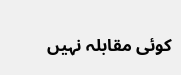کوئی مقابلہ نہیں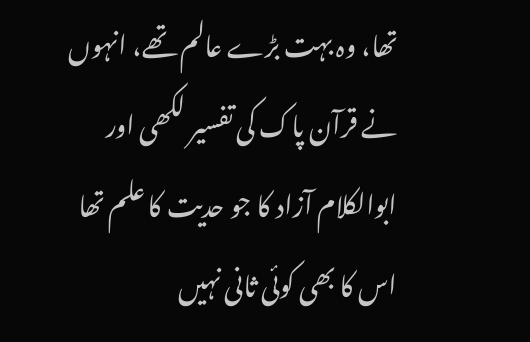تھا، وہ بہت بڑے عالم تھے، انہوں نے قرآن پاک کی تفسیر لکھی اور ابوالکلام آزاد کا جو حدیت کا علم تھا اس کا بھی کوئی ثانی نہیں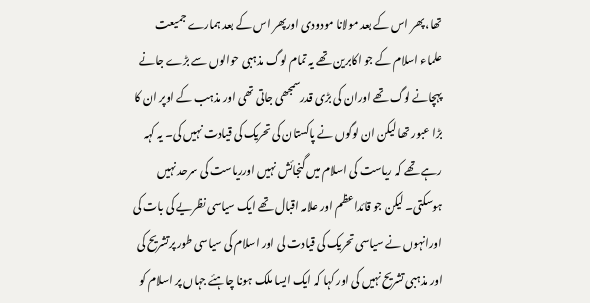تھا، پھر اس کے بعد مولانا مودودی اورپھر اس کے بعد ہمارے جمیعت علماء اسلام کے جو اکابرین تھے یہ تمام لوگ مذہبی حوالوں سے بڑے جانے پہچانے لوگ تھے اوران کی بڑی قدرسمجھی جاتی تھی اور مذہب کے اوپر ان کا بڑا عبور تھا لیکن ان لوگوں نے پاکستان کی تحریک کی قیادت نہیں کی۔ یہ کہہ رہے تھے کہ ریاست کی اسلام میں گنجائش نہیں اورریاست کی سرحد نہیں ہوسکتی۔ لیکن جو قائداعظم اور علامہ اقبال تھے ایک سیاسی نظریے کی بات کی اورانہوں نے سیاسی تحریک کی قیادت لی اور اسلام کی سیاسی طور پرتشریح کی اور مذہبی تشریح نہیں کی اور کہا کہ ایک ایسا ملک ہونا چاہئے جہاں پر اسلام کو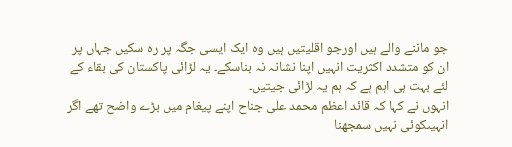جو ماننے والے ہیں اورجو اقلیتیں ہیں وہ ایک ایسی جگہ پر رہ سکیں جہاں پر ان کو متشدد اکثریت انہیں اپنا نشانہ نہ بناسکے۔ یہ لڑائی پاکستان کی بقاء کے لئے بہت ہی اہم ہے کہ ہم یہ لڑائی جیتیں۔
انہوں نے کہا کہ قائد اعظم محمد علی جناح اپنے پیغام میں بڑے واضح تھے اگر انہیںکوئی نہیں سمجھنا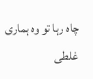چاہ رہا تو وہ ہماری غلطی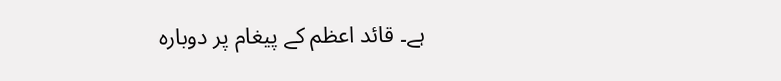ہے۔ قائد اعظم کے پیغام پر دوبارہ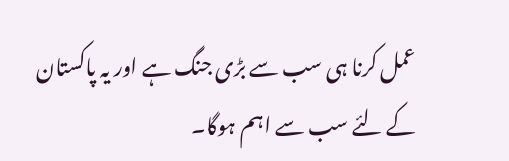عمل کرنا ہی سب سے بڑی جنگ ہے اور یہ پاکستان کے لئے سب سے اہم ہوگا۔